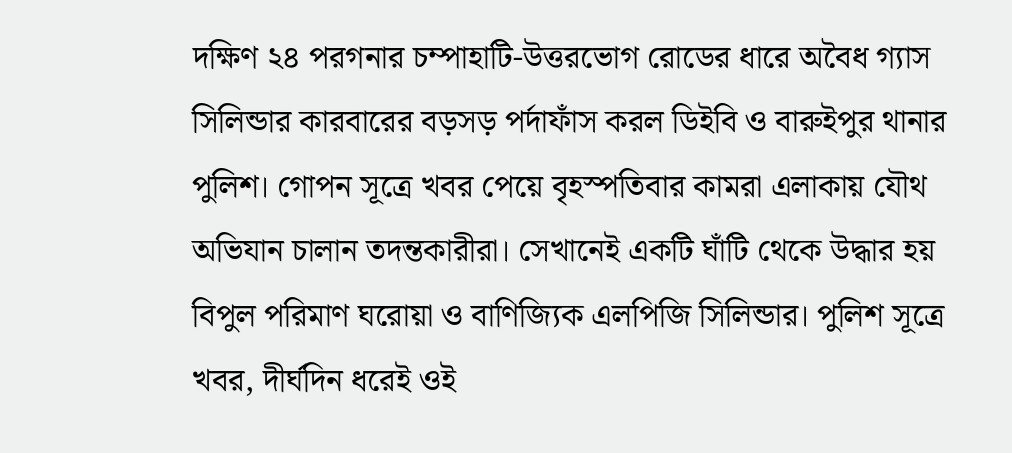দক্ষিণ ২৪ পরগনার চম্পাহাটি-উত্তরভোগ রোডের ধারে অবৈধ গ্যাস সিলিন্ডার কারবারের বড়সড় পর্দাফাঁস করল ডিইবি ও বারুইপুর থানার পুলিশ। গোপন সূত্রে খবর পেয়ে বৃহস্পতিবার কামরা এলাকায় যৌথ অভিযান চালান তদন্তকারীরা। সেখানেই একটি ঘাঁটি থেকে উদ্ধার হয় বিপুল পরিমাণ ঘরোয়া ও বাণিজ্যিক এলপিজি সিলিন্ডার। পুলিশ সূত্রে খবর, দীর্ঘদিন ধরেই ওই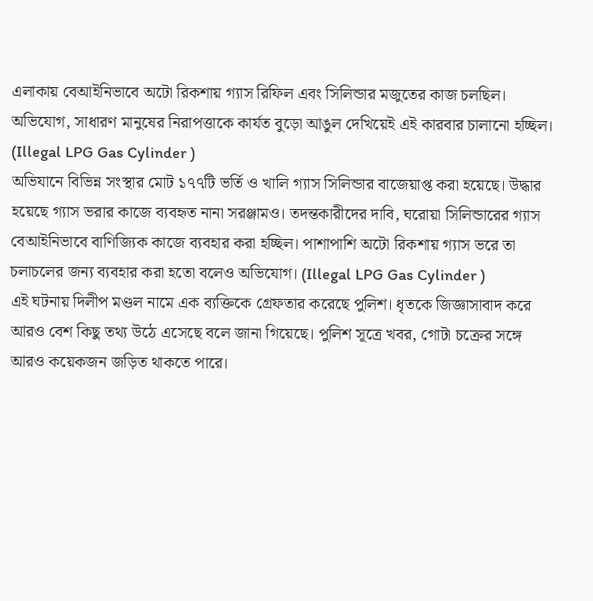এলাকায় বেআইনিভাবে অটো রিকশায় গ্যাস রিফিল এবং সিলিন্ডার মজুতের কাজ চলছিল। অভিযোগ, সাধারণ মানুষের নিরাপত্তাকে কার্যত বুড়ো আঙুল দেখিয়েই এই কারবার চালানো হচ্ছিল। (Illegal LPG Gas Cylinder )
অভিযানে বিভিন্ন সংস্থার মোট ১৭৭টি ভর্তি ও খালি গ্যাস সিলিন্ডার বাজেয়াপ্ত করা হয়েছে। উদ্ধার হয়েছে গ্যাস ভরার কাজে ব্যবহৃত নানা সরঞ্জামও। তদন্তকারীদের দাবি, ঘরোয়া সিলিন্ডারের গ্যাস বেআইনিভাবে বাণিজ্যিক কাজে ব্যবহার করা হচ্ছিল। পাশাপাশি অটো রিকশায় গ্যাস ভরে তা চলাচলের জন্য ব্যবহার করা হতো বলেও অভিযোগ। (Illegal LPG Gas Cylinder )
এই ঘটনায় দিলীপ মণ্ডল নামে এক ব্যক্তিকে গ্রেফতার করেছে পুলিশ। ধৃতকে জিজ্ঞাসাবাদ করে আরও বেশ কিছু তথ্য উঠে এসেছে বলে জানা গিয়েছে। পুলিশ সূত্রে খবর, গোটা চক্রের সঙ্গে আরও কয়েকজন জড়িত থাকতে পারে।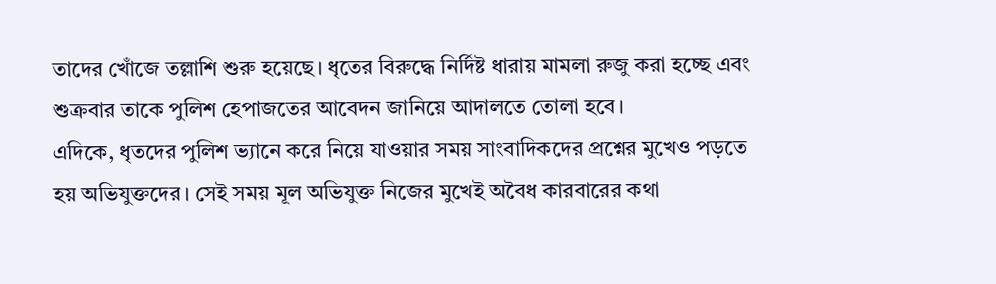তাদের খোঁজে তল্লাশি শুরু হয়েছে। ধৃতের বিরুদ্ধে নির্দিষ্ট ধারায় মামলা রুজু করা হচ্ছে এবং শুক্রবার তাকে পুলিশ হেপাজতের আবেদন জানিয়ে আদালতে তোলা হবে।
এদিকে, ধৃতদের পুলিশ ভ্যানে করে নিয়ে যাওয়ার সময় সাংবাদিকদের প্রশ্নের মুখেও পড়তে হয় অভিযুক্তদের। সেই সময় মূল অভিযুক্ত নিজের মুখেই অবৈধ কারবারের কথা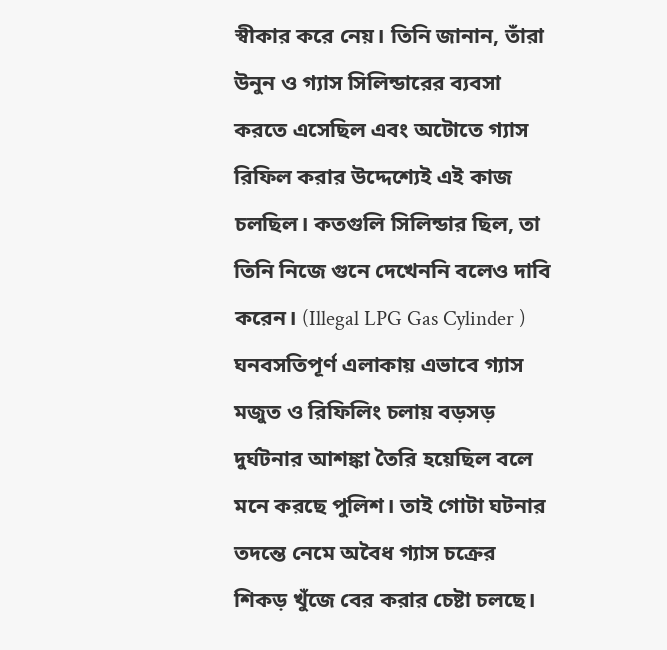স্বীকার করে নেয়। তিনি জানান, তাঁরা উনুন ও গ্যাস সিলিন্ডারের ব্যবসা করতে এসেছিল এবং অটোতে গ্যাস রিফিল করার উদ্দেশ্যেই এই কাজ চলছিল। কতগুলি সিলিন্ডার ছিল, তা তিনি নিজে গুনে দেখেননি বলেও দাবি করেন। (Illegal LPG Gas Cylinder )
ঘনবসতিপূর্ণ এলাকায় এভাবে গ্যাস মজুত ও রিফিলিং চলায় বড়সড় দুর্ঘটনার আশঙ্কা তৈরি হয়েছিল বলে মনে করছে পুলিশ। তাই গোটা ঘটনার তদন্তে নেমে অবৈধ গ্যাস চক্রের শিকড় খুঁজে বের করার চেষ্টা চলছে।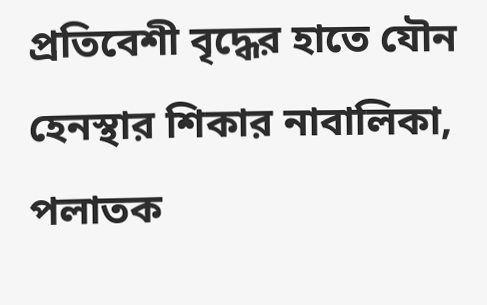প্রতিবেশী বৃদ্ধের হাতে যৌন হেনস্থার শিকার নাবালিকা, পলাতক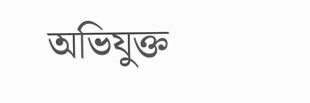অভিযুক্ত